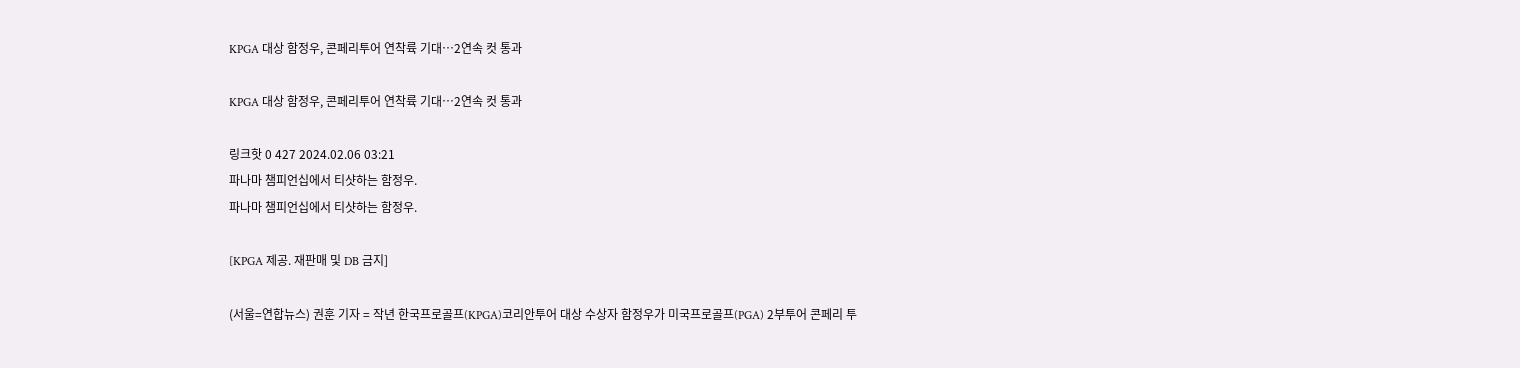KPGA 대상 함정우, 콘페리투어 연착륙 기대…2연속 컷 통과

KPGA 대상 함정우, 콘페리투어 연착륙 기대…2연속 컷 통과

링크핫 0 427 2024.02.06 03:21
파나마 챔피언십에서 티샷하는 함정우.
파나마 챔피언십에서 티샷하는 함정우.

[KPGA 제공. 재판매 및 DB 금지]

(서울=연합뉴스) 권훈 기자 = 작년 한국프로골프(KPGA)코리안투어 대상 수상자 함정우가 미국프로골프(PGA) 2부투어 콘페리 투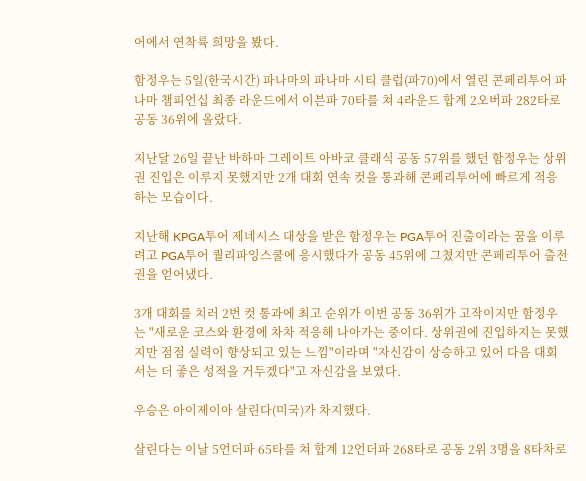어에서 연착륙 희망을 봤다.

함정우는 5일(한국시간) 파나마의 파나마 시티 클럽(파70)에서 열린 콘페리투어 파나마 챔피언십 최종 라운드에서 이븐파 70타를 쳐 4라운드 합계 2오버파 282타로 공동 36위에 올랐다.

지난달 26일 끝난 바하마 그레이트 아바코 클래식 공동 57위를 했던 함정우는 상위권 진입은 이루지 못했지만 2개 대회 연속 컷을 통과해 콘페리투어에 빠르게 적응하는 모습이다.

지난해 KPGA투어 제네시스 대상을 받은 함정우는 PGA투어 진출이라는 꿈을 이루려고 PGA투어 퀄리파잉스쿨에 응시했다가 공동 45위에 그쳤지만 콘페리투어 출전권을 얻어냈다.

3개 대회를 치러 2번 컷 통과에 최고 순위가 이번 공동 36위가 고작이지만 함정우는 "새로운 코스와 환경에 차차 적응해 나아가는 중이다. 상위권에 진입하지는 못했지만 점점 실력이 향상되고 있는 느낌"이라며 "자신감이 상승하고 있어 다음 대회서는 더 좋은 성적을 거두겠다"고 자신감을 보였다.

우승은 아이제이아 살린다(미국)가 차지했다.

살린다는 이날 5언더파 65타를 쳐 합계 12언더파 268타로 공동 2위 3명을 8타차로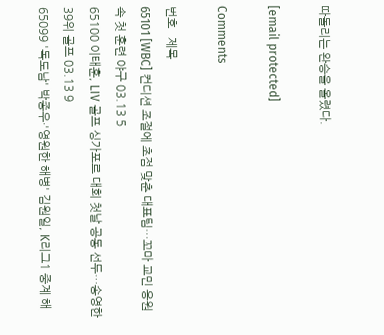따돌리는 완승을 올렸다.

[email protected]

Comments

번호   제목
65101 [WBC] 컨디션 조절에 초점 맞춘 대표팀…꼬마 교민 응원 속 첫 훈련 야구 03.13 5
65100 이태훈, LIV 골프 싱가포르 대회 첫날 공동 선두…송영한 39위 골프 03.13 9
65099 '독도남' 박종우·'영원한 해병' 김원일, K리그1 중계 해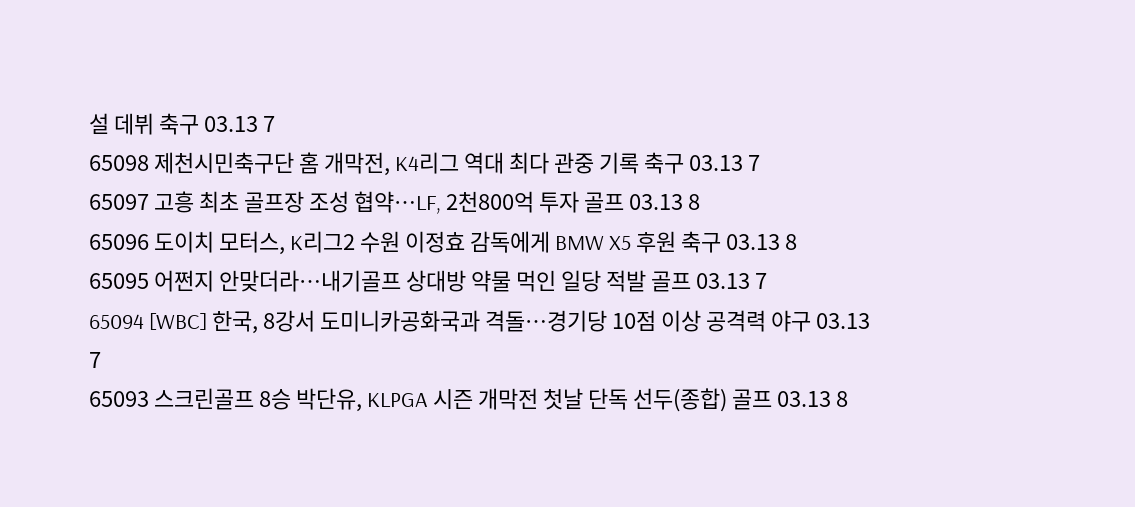설 데뷔 축구 03.13 7
65098 제천시민축구단 홈 개막전, K4리그 역대 최다 관중 기록 축구 03.13 7
65097 고흥 최초 골프장 조성 협약…LF, 2천800억 투자 골프 03.13 8
65096 도이치 모터스, K리그2 수원 이정효 감독에게 BMW X5 후원 축구 03.13 8
65095 어쩐지 안맞더라…내기골프 상대방 약물 먹인 일당 적발 골프 03.13 7
65094 [WBC] 한국, 8강서 도미니카공화국과 격돌…경기당 10점 이상 공격력 야구 03.13 7
65093 스크린골프 8승 박단유, KLPGA 시즌 개막전 첫날 단독 선두(종합) 골프 03.13 8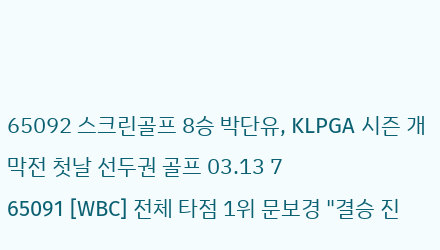65092 스크린골프 8승 박단유, KLPGA 시즌 개막전 첫날 선두권 골프 03.13 7
65091 [WBC] 전체 타점 1위 문보경 "결승 진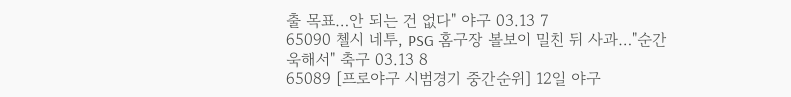출 목표…안 되는 건 없다" 야구 03.13 7
65090 첼시 네투, PSG 홈구장 볼보이 밀친 뒤 사과…"순간 욱해서" 축구 03.13 8
65089 [프로야구 시범경기 중간순위] 12일 야구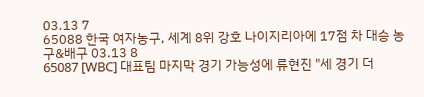03.13 7
65088 한국 여자농구, 세계 8위 강호 나이지리아에 17점 차 대승 농구&배구 03.13 8
65087 [WBC] 대표팀 마지막 경기 가능성에 류현진 "세 경기 더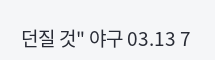던질 것" 야구 03.13 7